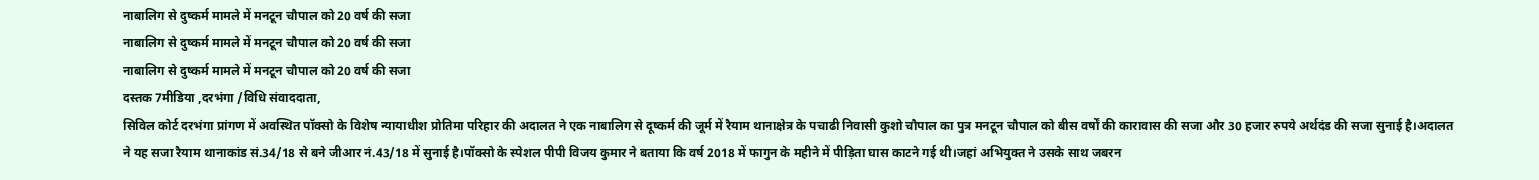नाबालिग से दुष्कर्म मामले में मनटून चौपाल को 20 वर्ष की सजा
नाबालिग से दुष्कर्म मामले में मनटून चौपाल को 20 वर्ष की सजा
नाबालिग से दुष्कर्म मामले में मनटून चौपाल को 20 वर्ष की सजा
दस्तक 7मीडिया ,दरभंगा /विधि संवाददाता,
सिविल कोर्ट दरभंगा प्रांगण में अवस्थित पॉक्सो के विशेष न्यायाधीश प्रोतिमा परिहार की अदालत ने एक नाबालिग से दूष्कर्म की जूर्म में रैयाम थानाक्षेत्र के पचाढी निवासी कुशो चौपाल का पुत्र मनटून चौपाल को बीस वर्षों की कारावास की सजा और 30 हजार रुपये अर्थदंड की सजा सुनाई है।अदालत ने यह सजा रैयाम थानाकांड सं.34/18 से बने जीआर नं.43/18 में सुनाई है।पॉक्सो के स्पेशल पीपी विजय कुमार ने बताया कि वर्ष 2018 में फागुन के महीने में पीड़िता घास काटने गई थी।जहां अभियुक्त ने उसके साथ जबरन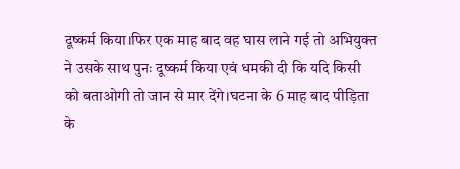दूष्कर्म किया।फिर एक माह बाद वह घास लाने गई तो अभियुक्त ने उसके साथ पुनः दूष्कर्म किया एवं धमकी दी कि यदि किसी को बताओगी तो जान से मार देंगे।घटना के 6 माह बाद पीड़िता के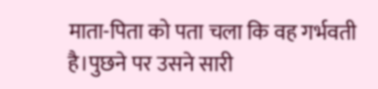माता-पिता को पता चला कि वह गर्भवती है।पुछने पर उसने सारी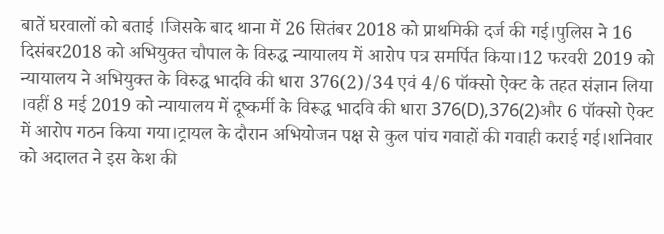बातें घरवालों को बताई ।जिसके बाद थाना में 26 सितंबर 2018 को प्राथमिकी दर्ज की गई।पुलिस ने 16 दिसंबर2018 को अभियुक्त चौपाल के विरुद्ध न्यायालय में आरोप पत्र समर्पित किया।12 फरवरी 2019 को न्यायालय ने अभियुक्त के विरुद्ध भादवि की धारा 376(2)/34 एवं 4/6 पॉक्सो ऐक्ट के तहत संज्ञान लिया ।वहीं 8 मई 2019 को न्यायालय में दूष्कर्मी के विरूद्ध भादवि की धारा 376(D),376(2)और 6 पॉक्सो ऐक्ट में आरोप गठन किया गया।ट्रायल के दौरान अभियोजन पक्ष से कुल पांच गवाहों की गवाही कराई गई।शनिवार को अदालत ने इस केश की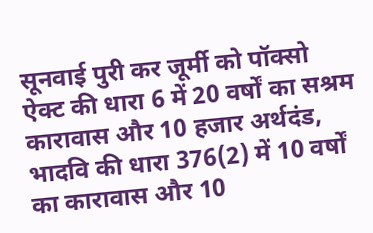सूनवाई पुरी कर जूर्मी को पॉक्सो ऐक्ट की धारा 6 में 20 वर्षों का सश्रम कारावास और 10 हजार अर्थदंड, भादवि की धारा 376(2) में 10 वर्षों का कारावास और 10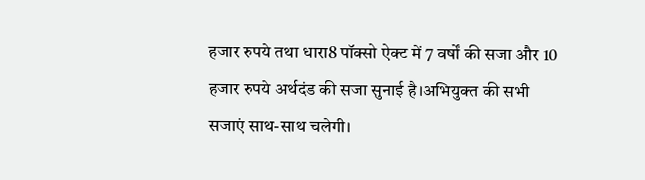हजार रुपये तथा धारा8 पॉक्सो ऐक्ट में 7 वर्षों की सजा और 10 हजार रुपये अर्थदंड की सजा सुनाई है।अभियुक्त की सभी सजाएं साथ-साथ चलेगी।